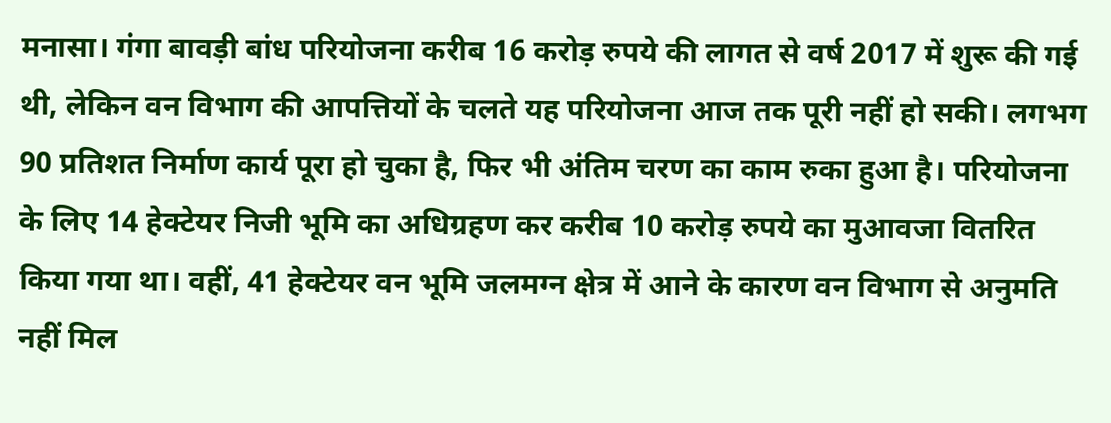मनासा। गंगा बावड़ी बांध परियोजना करीब 16 करोड़ रुपये की लागत से वर्ष 2017 में शुरू की गई थी, लेकिन वन विभाग की आपत्तियों के चलते यह परियोजना आज तक पूरी नहीं हो सकी। लगभग 90 प्रतिशत निर्माण कार्य पूरा हो चुका है, फिर भी अंतिम चरण का काम रुका हुआ है। परियोजना के लिए 14 हेक्टेयर निजी भूमि का अधिग्रहण कर करीब 10 करोड़ रुपये का मुआवजा वितरित किया गया था। वहीं, 41 हेक्टेयर वन भूमि जलमग्न क्षेत्र में आने के कारण वन विभाग से अनुमति नहीं मिल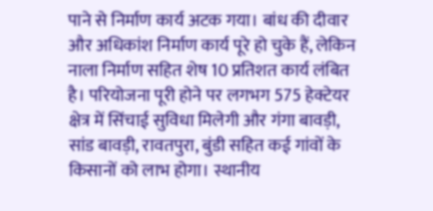पाने से निर्माण कार्य अटक गया। बांध की दीवार और अधिकांश निर्माण कार्य पूरे हो चुके हैं, लेकिन नाला निर्माण सहित शेष 10 प्रतिशत कार्य लंबित है। परियोजना पूरी होने पर लगभग 575 हेक्टेयर क्षेत्र में सिंचाई सुविधा मिलेगी और गंगा बावड़ी, सांड बावड़ी, रावतपुरा, बुंडी सहित कई गांवों के किसानों को लाभ होगा। स्थानीय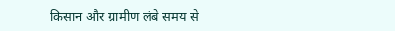किसान और ग्रामीण लंबे समय से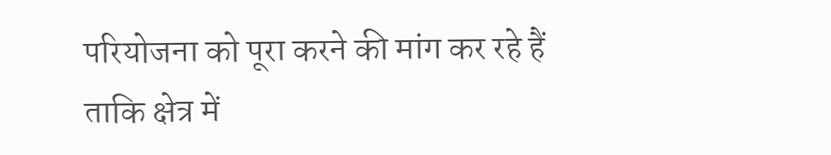परियोजना को पूरा करने की मांग कर रहे हैं ताकि क्षेत्र में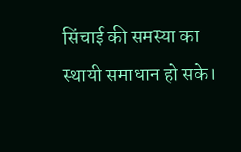सिंचाई की समस्या का स्थायी समाधान हो सके।